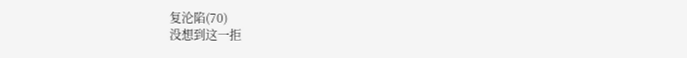复沦陷(70)
没想到这一拒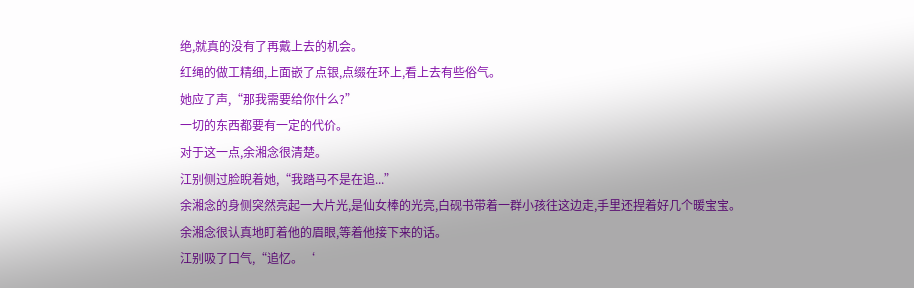绝,就真的没有了再戴上去的机会。
红绳的做工精细,上面嵌了点银,点缀在环上,看上去有些俗气。
她应了声,“那我需要给你什么?”
一切的东西都要有一定的代价。
对于这一点,余湘念很清楚。
江别侧过脸睨着她,“我踏马不是在追...”
余湘念的身侧突然亮起一大片光,是仙女棒的光亮,白砚书带着一群小孩往这边走,手里还捏着好几个暖宝宝。
余湘念很认真地盯着他的眉眼,等着他接下来的话。
江别吸了口气,“追忆。‘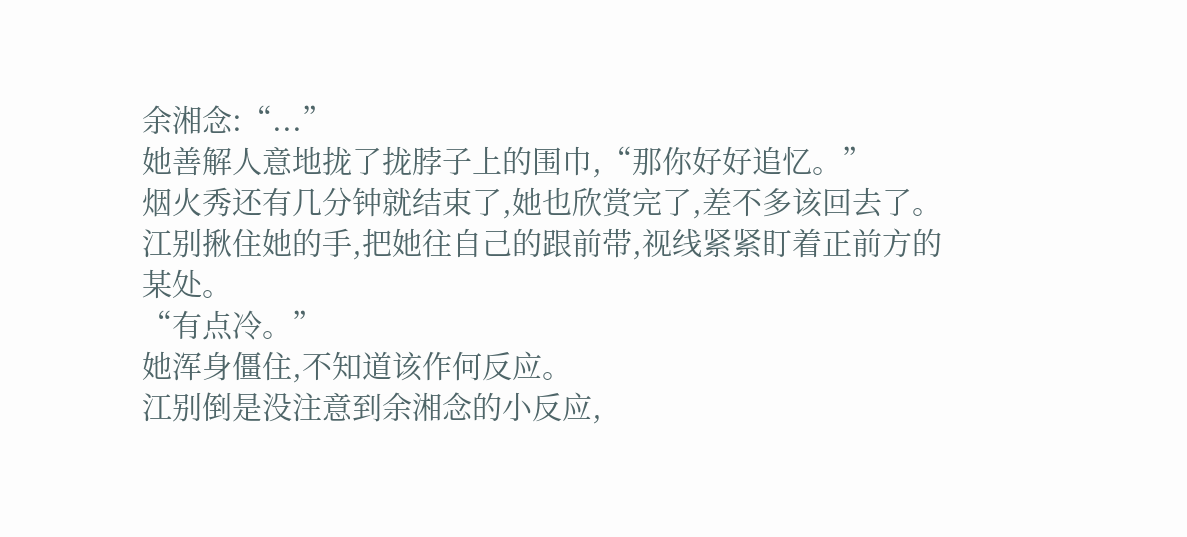余湘念:“...”
她善解人意地拢了拢脖子上的围巾,“那你好好追忆。”
烟火秀还有几分钟就结束了,她也欣赏完了,差不多该回去了。
江别揪住她的手,把她往自己的跟前带,视线紧紧盯着正前方的某处。
“有点冷。”
她浑身僵住,不知道该作何反应。
江别倒是没注意到余湘念的小反应,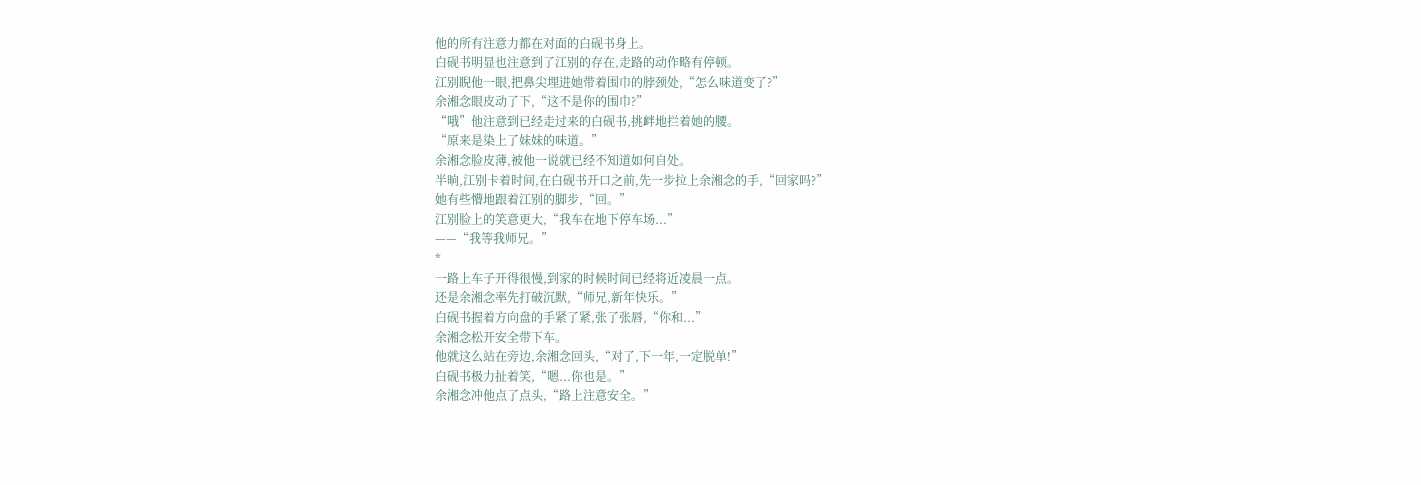他的所有注意力都在对面的白砚书身上。
白砚书明显也注意到了江别的存在,走路的动作略有停顿。
江别睨他一眼,把鼻尖埋进她带着围巾的脖颈处,“怎么味道变了?”
余湘念眼皮动了下,“这不是你的围巾?”
“哦”他注意到已经走过来的白砚书,挑衅地拦着她的腰。
“原来是染上了妹妹的味道。”
余湘念脸皮薄,被他一说就已经不知道如何自处。
半晌,江别卡着时间,在白砚书开口之前,先一步拉上余湘念的手,“回家吗?”
她有些懵地跟着江别的脚步,“回。”
江别脸上的笑意更大,“我车在地下停车场...”
——“我等我师兄。”
*
一路上车子开得很慢,到家的时候时间已经将近凌晨一点。
还是余湘念率先打破沉默,“师兄,新年快乐。”
白砚书握着方向盘的手紧了紧,张了张唇,“你和...”
余湘念松开安全带下车。
他就这么站在旁边,余湘念回头,“对了,下一年,一定脱单!”
白砚书极力扯着笑,“嗯...你也是。”
余湘念冲他点了点头,“路上注意安全。”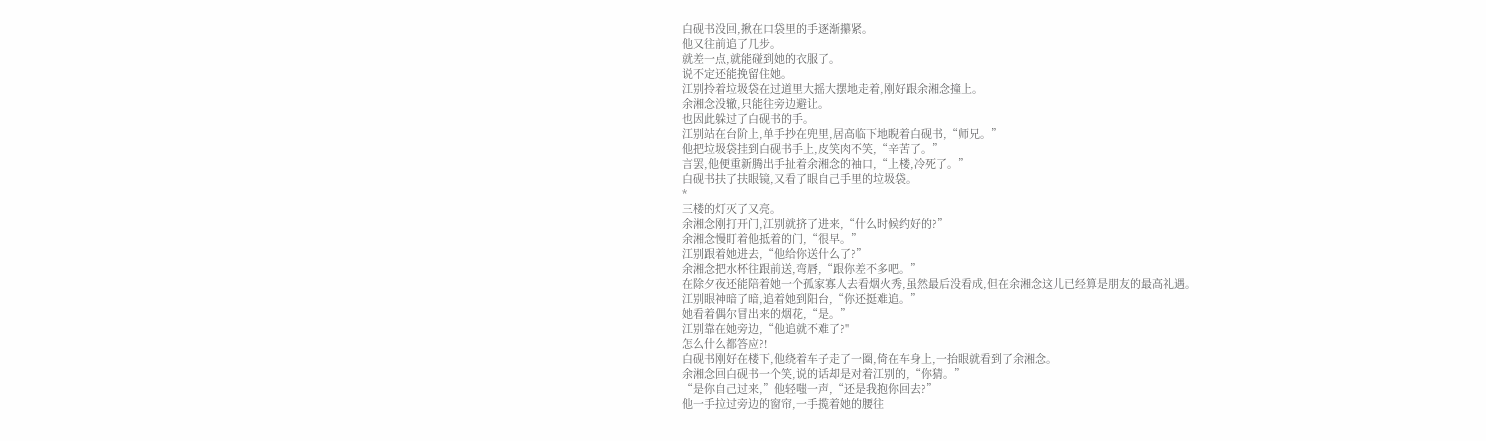白砚书没回,揪在口袋里的手逐渐攥紧。
他又往前追了几步。
就差一点,就能碰到她的衣服了。
说不定还能挽留住她。
江别拎着垃圾袋在过道里大摇大摆地走着,刚好跟余湘念撞上。
余湘念没辙,只能往旁边避让。
也因此躲过了白砚书的手。
江别站在台阶上,单手抄在兜里,居高临下地睨着白砚书,“师兄。”
他把垃圾袋挂到白砚书手上,皮笑肉不笑,“辛苦了。”
言罢,他便重新腾出手扯着余湘念的袖口,“上楼,冷死了。”
白砚书扶了扶眼镜,又看了眼自己手里的垃圾袋。
*
三楼的灯灭了又亮。
余湘念刚打开门,江别就挤了进来,“什么时候约好的?”
余湘念慢盯着他抵着的门,“很早。”
江别跟着她进去,“他给你送什么了?”
余湘念把水杯往跟前送,弯唇,“跟你差不多吧。”
在除夕夜还能陪着她一个孤家寡人去看烟火秀,虽然最后没看成,但在余湘念这儿已经算是朋友的最高礼遇。
江别眼神暗了暗,追着她到阳台,“你还挺难追。”
她看着偶尔冒出来的烟花,“是。”
江别靠在她旁边,“他追就不难了?"
怎么什么都答应?!
白砚书刚好在楼下,他绕着车子走了一圈,倚在车身上,一抬眼就看到了余湘念。
余湘念回白砚书一个笑,说的话却是对着江别的,“你猜。”
“是你自己过来,”他轻嗤一声,“还是我抱你回去?”
他一手拉过旁边的窗帘,一手揽着她的腰往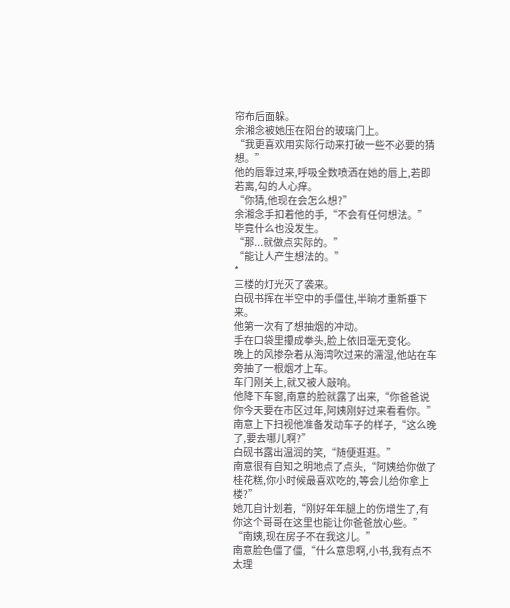帘布后面躲。
余湘念被她压在阳台的玻璃门上。
“我更喜欢用实际行动来打破一些不必要的猜想。”
他的唇靠过来,呼吸全数喷洒在她的唇上,若即若离,勾的人心痒。
“你猜,他现在会怎么想?”
余湘念手扣着他的手,“不会有任何想法。”
毕竟什么也没发生。
“那...就做点实际的。”
“能让人产生想法的。”
*
三楼的灯光灭了袭来。
白砚书挥在半空中的手僵住,半晌才重新垂下来。
他第一次有了想抽烟的冲动。
手在口袋里攥成拳头,脸上依旧毫无变化。
晚上的风掺杂着从海湾吹过来的濡湿,他站在车旁抽了一根烟才上车。
车门刚关上,就又被人敲响。
他降下车窗,南意的脸就露了出来,“你爸爸说你今天要在市区过年,阿姨刚好过来看看你。”
南意上下扫视他准备发动车子的样子,“这么晚了,要去哪儿啊?”
白砚书露出温润的笑,“随便逛逛。”
南意很有自知之明地点了点头,“阿姨给你做了桂花糕,你小时候最喜欢吃的,等会儿给你拿上楼?”
她兀自计划着,“刚好年年腿上的伤增生了,有你这个哥哥在这里也能让你爸爸放心些。”
“南姨,现在房子不在我这儿。”
南意脸色僵了僵,“什么意思啊,小书,我有点不太理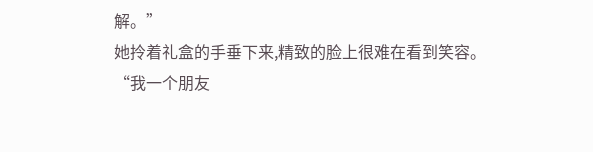解。”
她拎着礼盒的手垂下来,精致的脸上很难在看到笑容。
“我一个朋友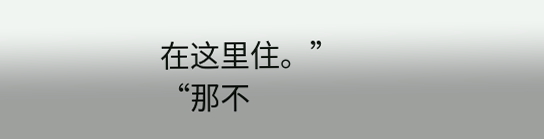在这里住。”
“那不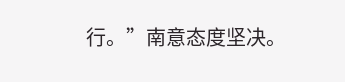行。”南意态度坚决。